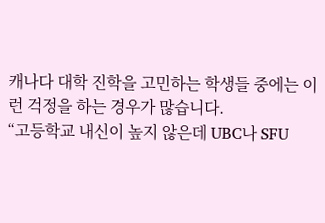캐나다 대학 진학을 고민하는 학생들 중에는 이런 걱정을 하는 경우가 많습니다.
“고등학교 내신이 높지 않은데 UBC나 SFU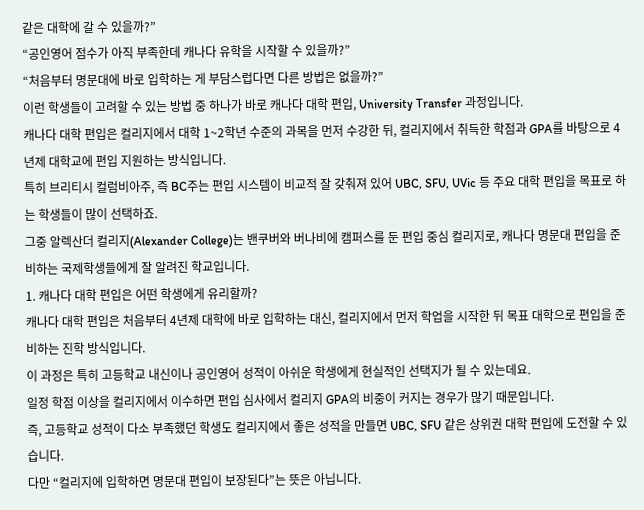같은 대학에 갈 수 있을까?”
“공인영어 점수가 아직 부족한데 캐나다 유학을 시작할 수 있을까?”
“처음부터 명문대에 바로 입학하는 게 부담스럽다면 다른 방법은 없을까?”
이런 학생들이 고려할 수 있는 방법 중 하나가 바로 캐나다 대학 편입, University Transfer 과정입니다.
캐나다 대학 편입은 컬리지에서 대학 1~2학년 수준의 과목을 먼저 수강한 뒤, 컬리지에서 취득한 학점과 GPA를 바탕으로 4년제 대학교에 편입 지원하는 방식입니다.
특히 브리티시 컬럼비아주, 즉 BC주는 편입 시스템이 비교적 잘 갖춰져 있어 UBC, SFU, UVic 등 주요 대학 편입을 목표로 하는 학생들이 많이 선택하죠.
그중 알렉산더 컬리지(Alexander College)는 밴쿠버와 버나비에 캠퍼스를 둔 편입 중심 컬리지로, 캐나다 명문대 편입을 준비하는 국제학생들에게 잘 알려진 학교입니다.
1. 캐나다 대학 편입은 어떤 학생에게 유리할까?
캐나다 대학 편입은 처음부터 4년제 대학에 바로 입학하는 대신, 컬리지에서 먼저 학업을 시작한 뒤 목표 대학으로 편입을 준비하는 진학 방식입니다.
이 과정은 특히 고등학교 내신이나 공인영어 성적이 아쉬운 학생에게 현실적인 선택지가 될 수 있는데요.
일정 학점 이상을 컬리지에서 이수하면 편입 심사에서 컬리지 GPA의 비중이 커지는 경우가 많기 때문입니다.
즉, 고등학교 성적이 다소 부족했던 학생도 컬리지에서 좋은 성적을 만들면 UBC, SFU 같은 상위권 대학 편입에 도전할 수 있습니다.
다만 “컬리지에 입학하면 명문대 편입이 보장된다”는 뜻은 아닙니다.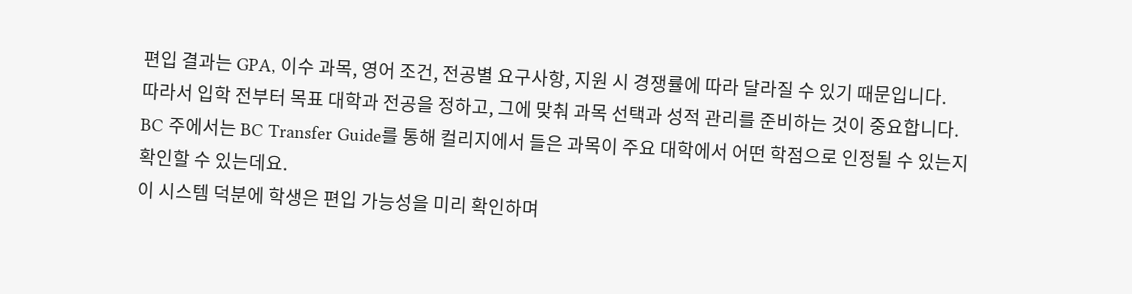편입 결과는 GPA, 이수 과목, 영어 조건, 전공별 요구사항, 지원 시 경쟁률에 따라 달라질 수 있기 때문입니다.
따라서 입학 전부터 목표 대학과 전공을 정하고, 그에 맞춰 과목 선택과 성적 관리를 준비하는 것이 중요합니다.
BC 주에서는 BC Transfer Guide를 통해 컬리지에서 들은 과목이 주요 대학에서 어떤 학점으로 인정될 수 있는지 확인할 수 있는데요.
이 시스템 덕분에 학생은 편입 가능성을 미리 확인하며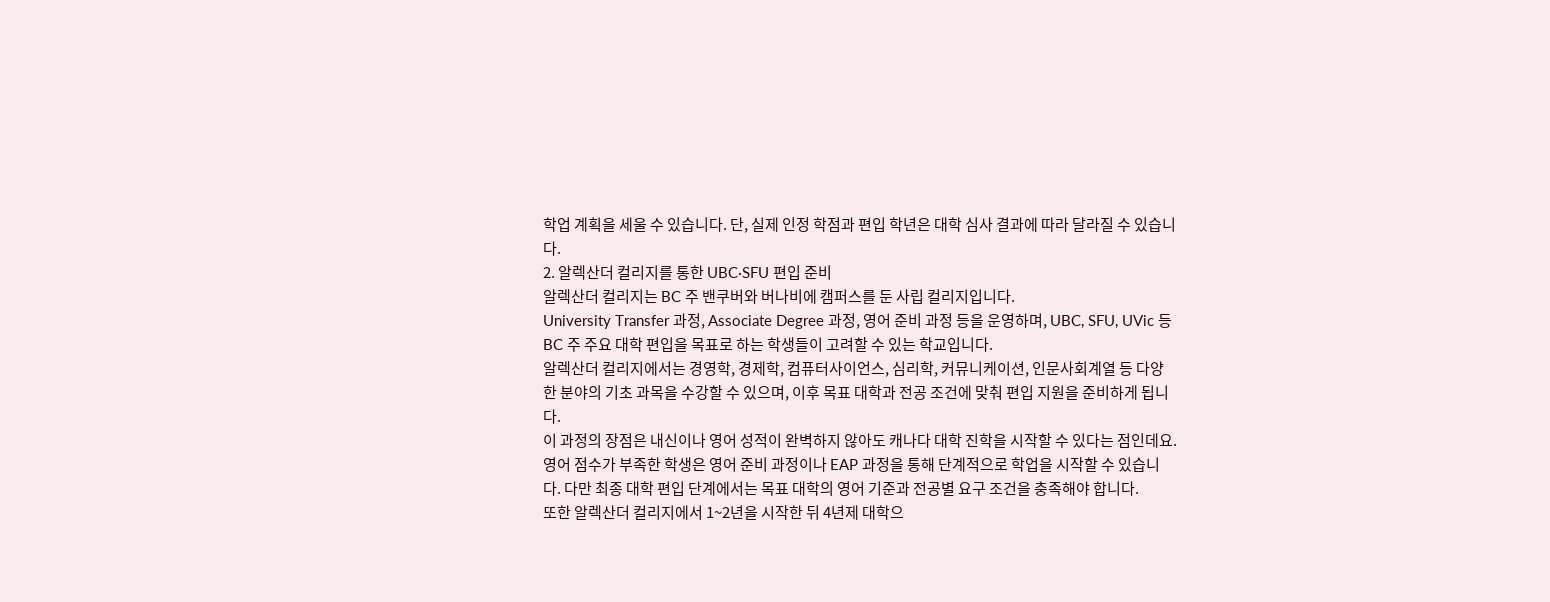학업 계획을 세울 수 있습니다. 단, 실제 인정 학점과 편입 학년은 대학 심사 결과에 따라 달라질 수 있습니다.
2. 알렉산더 컬리지를 통한 UBC·SFU 편입 준비
알렉산더 컬리지는 BC 주 밴쿠버와 버나비에 캠퍼스를 둔 사립 컬리지입니다.
University Transfer 과정, Associate Degree 과정, 영어 준비 과정 등을 운영하며, UBC, SFU, UVic 등 BC 주 주요 대학 편입을 목표로 하는 학생들이 고려할 수 있는 학교입니다.
알렉산더 컬리지에서는 경영학, 경제학, 컴퓨터사이언스, 심리학, 커뮤니케이션, 인문사회계열 등 다양한 분야의 기초 과목을 수강할 수 있으며, 이후 목표 대학과 전공 조건에 맞춰 편입 지원을 준비하게 됩니다.
이 과정의 장점은 내신이나 영어 성적이 완벽하지 않아도 캐나다 대학 진학을 시작할 수 있다는 점인데요.
영어 점수가 부족한 학생은 영어 준비 과정이나 EAP 과정을 통해 단계적으로 학업을 시작할 수 있습니다. 다만 최종 대학 편입 단계에서는 목표 대학의 영어 기준과 전공별 요구 조건을 충족해야 합니다.
또한 알렉산더 컬리지에서 1~2년을 시작한 뒤 4년제 대학으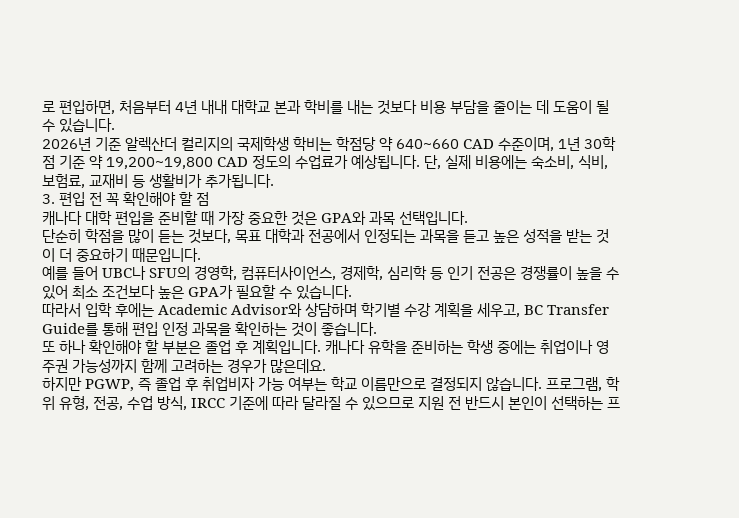로 편입하면, 처음부터 4년 내내 대학교 본과 학비를 내는 것보다 비용 부담을 줄이는 데 도움이 될 수 있습니다.
2026년 기준 알렉산더 컬리지의 국제학생 학비는 학점당 약 640~660 CAD 수준이며, 1년 30학점 기준 약 19,200~19,800 CAD 정도의 수업료가 예상됩니다. 단, 실제 비용에는 숙소비, 식비, 보험료, 교재비 등 생활비가 추가됩니다.
3. 편입 전 꼭 확인해야 할 점
캐나다 대학 편입을 준비할 때 가장 중요한 것은 GPA와 과목 선택입니다.
단순히 학점을 많이 듣는 것보다, 목표 대학과 전공에서 인정되는 과목을 듣고 높은 성적을 받는 것이 더 중요하기 때문입니다.
예를 들어 UBC나 SFU의 경영학, 컴퓨터사이언스, 경제학, 심리학 등 인기 전공은 경쟁률이 높을 수 있어 최소 조건보다 높은 GPA가 필요할 수 있습니다.
따라서 입학 후에는 Academic Advisor와 상담하며 학기별 수강 계획을 세우고, BC Transfer Guide를 통해 편입 인정 과목을 확인하는 것이 좋습니다.
또 하나 확인해야 할 부분은 졸업 후 계획입니다. 캐나다 유학을 준비하는 학생 중에는 취업이나 영주권 가능성까지 함께 고려하는 경우가 많은데요.
하지만 PGWP, 즉 졸업 후 취업비자 가능 여부는 학교 이름만으로 결정되지 않습니다. 프로그램, 학위 유형, 전공, 수업 방식, IRCC 기준에 따라 달라질 수 있으므로 지원 전 반드시 본인이 선택하는 프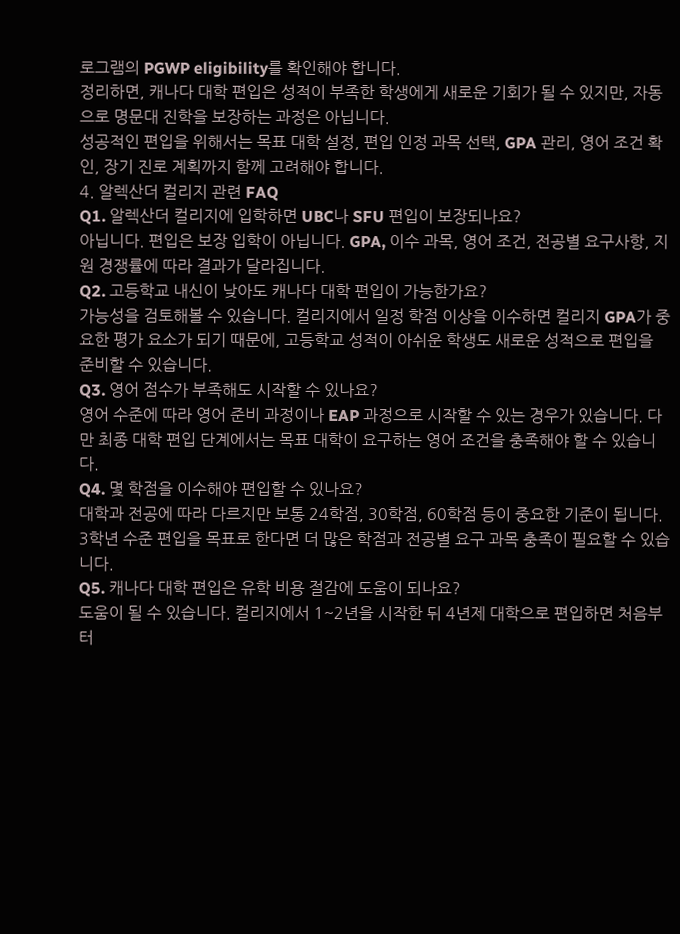로그램의 PGWP eligibility를 확인해야 합니다.
정리하면, 캐나다 대학 편입은 성적이 부족한 학생에게 새로운 기회가 될 수 있지만, 자동으로 명문대 진학을 보장하는 과정은 아닙니다.
성공적인 편입을 위해서는 목표 대학 설정, 편입 인정 과목 선택, GPA 관리, 영어 조건 확인, 장기 진로 계획까지 함께 고려해야 합니다.
4. 알렉산더 컬리지 관련 FAQ
Q1. 알렉산더 컬리지에 입학하면 UBC나 SFU 편입이 보장되나요?
아닙니다. 편입은 보장 입학이 아닙니다. GPA, 이수 과목, 영어 조건, 전공별 요구사항, 지원 경쟁률에 따라 결과가 달라집니다.
Q2. 고등학교 내신이 낮아도 캐나다 대학 편입이 가능한가요?
가능성을 검토해볼 수 있습니다. 컬리지에서 일정 학점 이상을 이수하면 컬리지 GPA가 중요한 평가 요소가 되기 때문에, 고등학교 성적이 아쉬운 학생도 새로운 성적으로 편입을 준비할 수 있습니다.
Q3. 영어 점수가 부족해도 시작할 수 있나요?
영어 수준에 따라 영어 준비 과정이나 EAP 과정으로 시작할 수 있는 경우가 있습니다. 다만 최종 대학 편입 단계에서는 목표 대학이 요구하는 영어 조건을 충족해야 할 수 있습니다.
Q4. 몇 학점을 이수해야 편입할 수 있나요?
대학과 전공에 따라 다르지만 보통 24학점, 30학점, 60학점 등이 중요한 기준이 됩니다. 3학년 수준 편입을 목표로 한다면 더 많은 학점과 전공별 요구 과목 충족이 필요할 수 있습니다.
Q5. 캐나다 대학 편입은 유학 비용 절감에 도움이 되나요?
도움이 될 수 있습니다. 컬리지에서 1~2년을 시작한 뒤 4년제 대학으로 편입하면 처음부터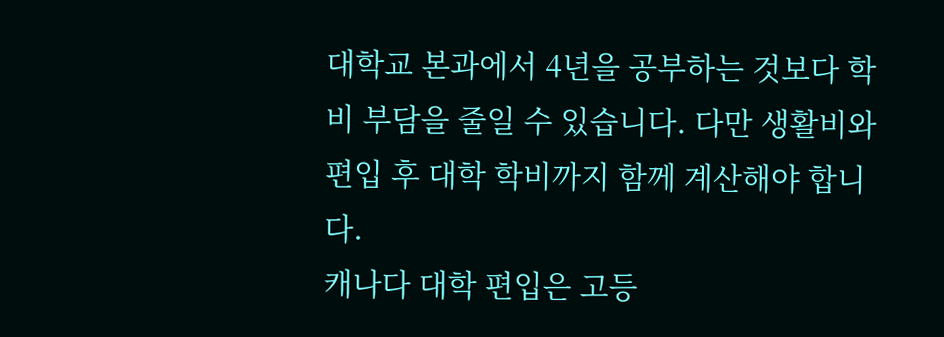대학교 본과에서 4년을 공부하는 것보다 학비 부담을 줄일 수 있습니다. 다만 생활비와 편입 후 대학 학비까지 함께 계산해야 합니다.
캐나다 대학 편입은 고등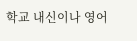학교 내신이나 영어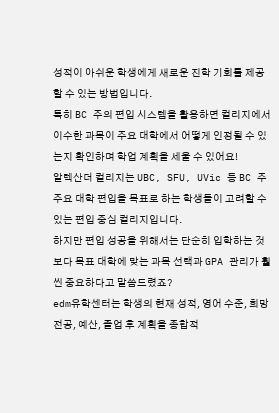성적이 아쉬운 학생에게 새로운 진학 기회를 제공할 수 있는 방법입니다.
특히 BC 주의 편입 시스템을 활용하면 컬리지에서 이수한 과목이 주요 대학에서 어떻게 인정될 수 있는지 확인하며 학업 계획을 세울 수 있어요!
알렉산더 컬리지는 UBC, SFU, UVic 등 BC 주 주요 대학 편입을 목표로 하는 학생들이 고려할 수 있는 편입 중심 컬리지입니다.
하지만 편입 성공을 위해서는 단순히 입학하는 것보다 목표 대학에 맞는 과목 선택과 GPA 관리가 훨씬 중요하다고 말씀드렸죠?
edm유학센터는 학생의 현재 성적, 영어 수준, 희망 전공, 예산, 졸업 후 계획을 종합적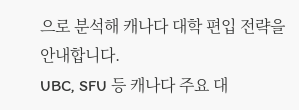으로 분석해 캐나다 대학 편입 전략을 안내합니다.
UBC, SFU 등 캐나다 주요 대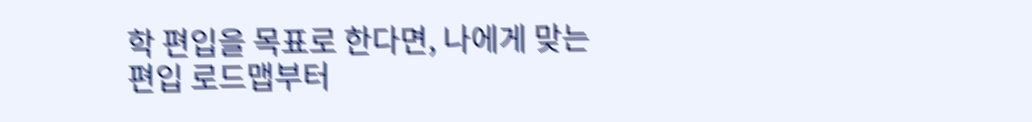학 편입을 목표로 한다면, 나에게 맞는 편입 로드맵부터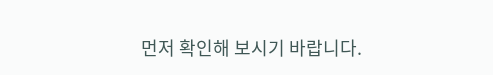먼저 확인해 보시기 바랍니다.